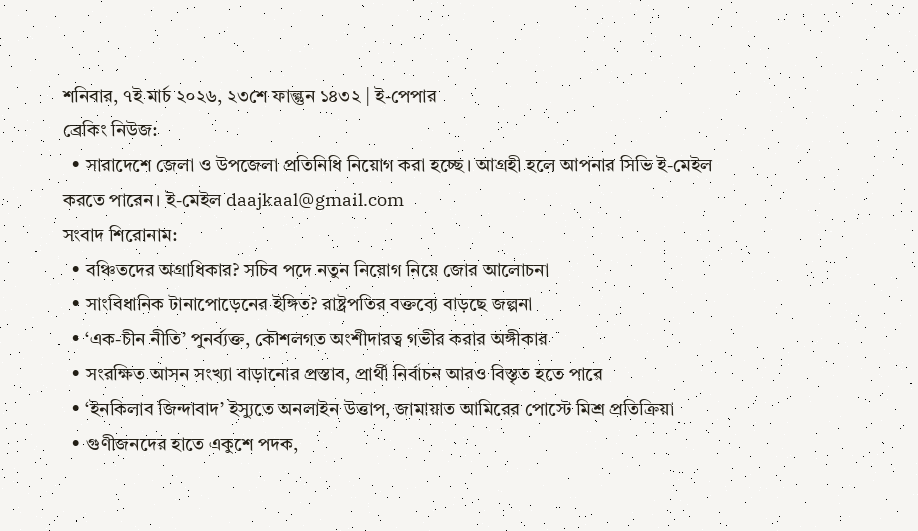শনিবার, ৭ই মার্চ ২০২৬, ২৩শে ফাল্গুন ১৪৩২ | ই-পেপার
ব্রেকিং নিউজ:
  • সারাদেশে জেলা ও উপজেলা প্রতিনিধি নিয়োগ করা হচ্ছে। আগ্রহী হলে আপনার সিভি ই-মেইল করতে পারেন। ই-মেইল daajkaal@gmail.com
সংবাদ শিরোনাম:
  • বঞ্চিতদের অগ্রাধিকার? সচিব পদে নতুন নিয়োগ নিয়ে জোর আলোচনা
  • সাংবিধানিক টানাপোড়েনের ইঙ্গিত? রাষ্ট্রপতির বক্তব্যে বাড়ছে জল্পনা
  • ‘এক-চীন নীতি’ পুনর্ব্যক্ত, কৌশলগত অংশীদারত্ব গভীর করার অঙ্গীকার
  • সংরক্ষিত আসন সংখ্যা বাড়ানোর প্রস্তাব, প্রার্থী নির্বাচন আরও বিস্তৃত হতে পারে
  • ‘ইনকিলাব জিন্দাবাদ’ ইস্যুতে অনলাইন উত্তাপ, জামায়াত আমিরের পোস্টে মিশ্র প্রতিক্রিয়া
  • গুণীজনদের হাতে একুশে পদক,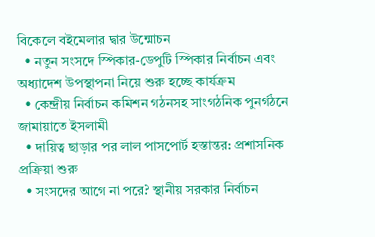বিকেলে বইমেলার দ্বার উন্মোচন
  • নতুন সংসদে স্পিকার-ডেপুটি স্পিকার নির্বাচন এবং অধ্যাদেশ উপস্থাপনা নিয়ে শুরু হচ্ছে কার্যক্রম
  • কেন্দ্রীয় নির্বাচন কমিশন গঠনসহ সাংগঠনিক পুনর্গঠনে জামায়াতে ইসলামী
  • দায়িত্ব ছাড়ার পর লাল পাসপোর্ট হস্তান্তর: প্রশাসনিক প্রক্রিয়া শুরু
  • সংসদের আগে না পরে? স্থানীয় সরকার নির্বাচন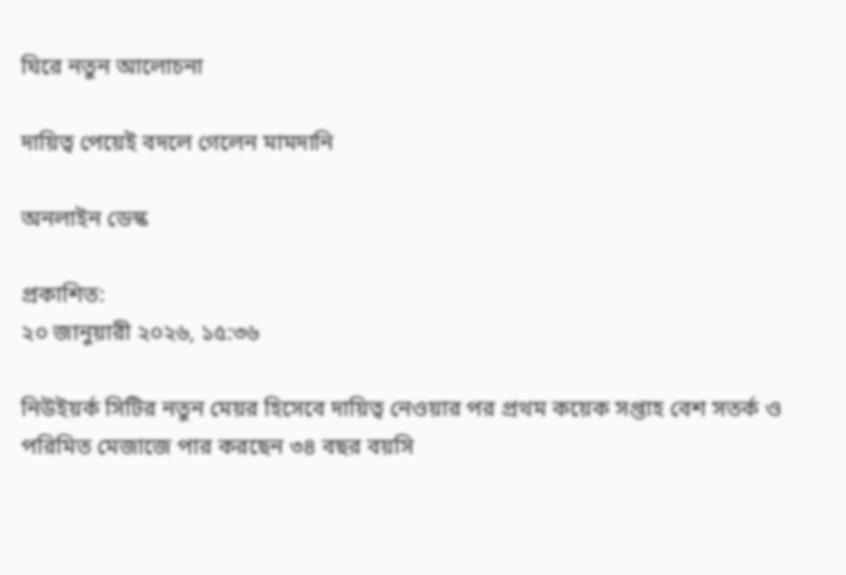ঘিরে নতুন আলোচনা

দায়িত্ব পেয়েই বদলে গেলেন মামদানি

অনলাইন ডেস্ক

প্রকাশিত:
২০ জানুয়ারী ২০২৬, ১৫:৩৬

নিউইয়র্ক সিটির নতুন মেয়র হিসেবে দায়িত্ব নেওয়ার পর প্রথম কয়েক সপ্তাহ বেশ সতর্ক ও পরিমিত মেজাজে পার করছেন ৩৪ বছর বয়সি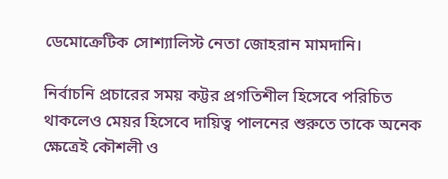ডেমোক্রেটিক সোশ্যালিস্ট নেতা জোহরান মামদানি।

নির্বাচনি প্রচারের সময় কট্টর প্রগতিশীল হিসেবে পরিচিত থাকলেও মেয়র হিসেবে দায়িত্ব পালনের শুরুতে তাকে অনেক ক্ষেত্রেই কৌশলী ও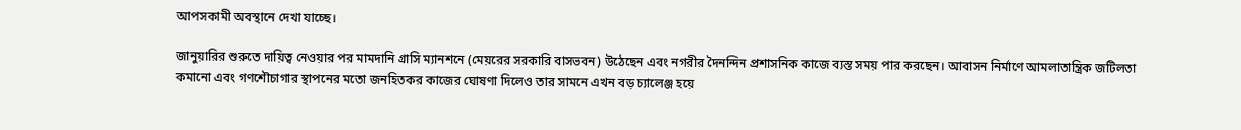আপসকামী অবস্থানে দেখা যাচ্ছে।

জানুয়ারির শুরুতে দায়িত্ব নেওয়ার পর মামদানি গ্রাসি ম্যানশনে (মেয়রের সরকারি বাসভবন) উঠেছেন এবং নগরীর দৈনন্দিন প্রশাসনিক কাজে ব্যস্ত সময় পার করছেন। আবাসন নির্মাণে আমলাতান্ত্রিক জটিলতা কমানো এবং গণশৌচাগার স্থাপনের মতো জনহিতকর কাজের ঘোষণা দিলেও তার সামনে এখন বড় চ্যালেঞ্জ হয়ে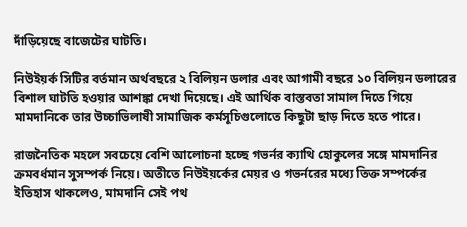দাঁড়িয়েছে বাজেটের ঘাটতি।

নিউইয়র্ক সিটির বর্তমান অর্থবছরে ২ বিলিয়ন ডলার এবং আগামী বছরে ১০ বিলিয়ন ডলারের বিশাল ঘাটতি হওয়ার আশঙ্কা দেখা দিয়েছে। এই আর্থিক বাস্তবতা সামাল দিতে গিয়ে মামদানিকে তার উচ্চাভিলাষী সামাজিক কর্মসূচিগুলোতে কিছুটা ছাড় দিতে হতে পারে।

রাজনৈতিক মহলে সবচেয়ে বেশি আলোচনা হচ্ছে গভর্নর ক্যাথি হোকুলের সঙ্গে মামদানির ক্রমবর্ধমান সুসম্পর্ক নিয়ে। অতীতে নিউইয়র্কের মেয়র ও গভর্নরের মধ্যে তিক্ত সম্পর্কের ইতিহাস থাকলেও, মামদানি সেই পথ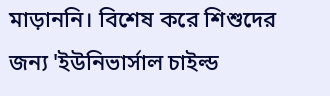মাড়াননি। বিশেষ করে শিশুদের জন্য 'ইউনিভার্সাল চাইল্ড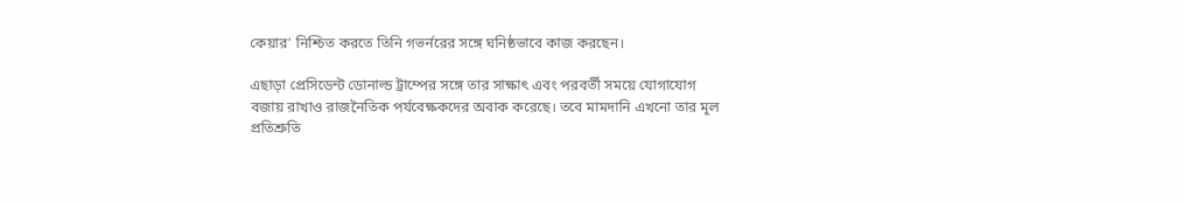কেয়ার' নিশ্চিত করতে তিনি গভর্নরের সঙ্গে ঘনিষ্ঠভাবে কাজ করছেন।

এছাড়া প্রেসিডেন্ট ডোনাল্ড ট্রাম্পের সঙ্গে তার সাক্ষাৎ এবং পরবর্তী সময়ে যোগাযোগ বজায় রাখাও রাজনৈতিক পর্যবেক্ষকদের অবাক করেছে। তবে মামদানি এখনো তার মূল প্রতিশ্রুতি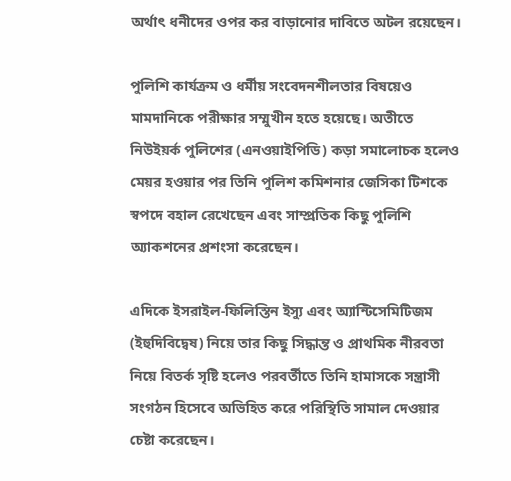অর্থাৎ ধনীদের ওপর কর বাড়ানোর দাবিতে অটল রয়েছেন।

পুলিশি কার্যক্রম ও ধর্মীয় সংবেদনশীলতার বিষয়েও মামদানিকে পরীক্ষার সম্মুখীন হতে হয়েছে। অতীতে নিউইয়র্ক পুলিশের (এনওয়াইপিডি) কড়া সমালোচক হলেও মেয়র হওয়ার পর তিনি পুলিশ কমিশনার জেসিকা টিশকে স্বপদে বহাল রেখেছেন এবং সাম্প্রতিক কিছু পুলিশি অ্যাকশনের প্রশংসা করেছেন।

এদিকে ইসরাইল-ফিলিস্তিন ইস্যু এবং অ্যান্টিসেমিটিজম (ইহুদিবিদ্বেষ) নিয়ে তার কিছু সিদ্ধান্ত ও প্রাথমিক নীরবতা নিয়ে বিতর্ক সৃষ্টি হলেও পরবর্তীতে তিনি হামাসকে সন্ত্রাসী সংগঠন হিসেবে অভিহিত করে পরিস্থিতি সামাল দেওয়ার চেষ্টা করেছেন।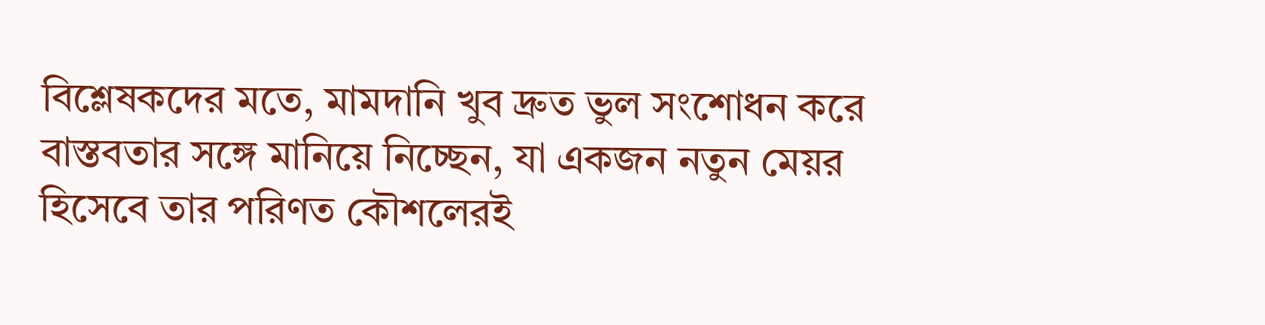বিশ্লেষকদের মতে, মামদানি খুব দ্রুত ভুল সংশোধন করে বাস্তবতার সঙ্গে মানিয়ে নিচ্ছেন, যা একজন নতুন মেয়র হিসেবে তার পরিণত কৌশলেরই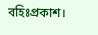বহিঃপ্রকাশ।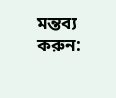মন্তব্য করুন: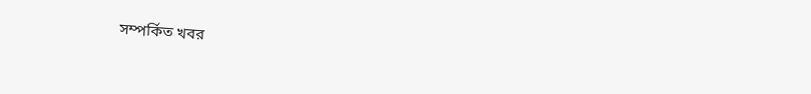সম্পর্কিত খবর